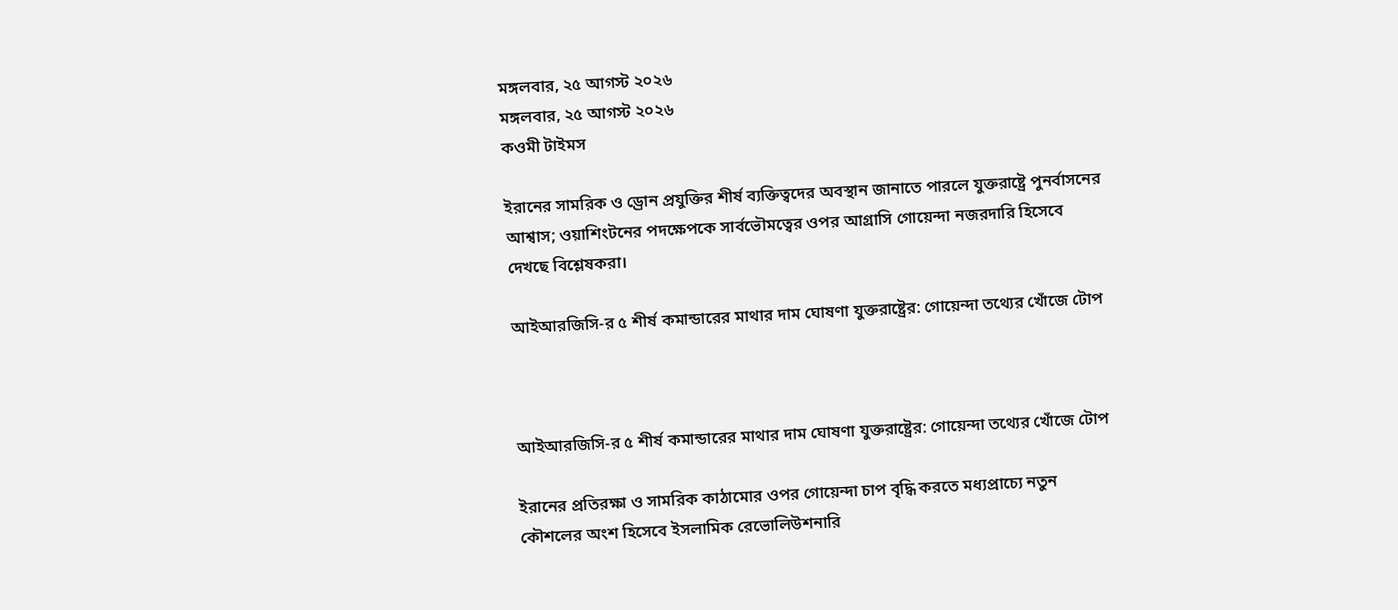মঙ্গলবার, ২৫ আগস্ট ২০২৬
মঙ্গলবার, ২৫ আগস্ট ২০২৬
কওমী টাইমস

ইরানের সামরিক ও ড্রোন প্রযুক্তির শীর্ষ ব্যক্তিত্বদের অবস্থান জানাতে পারলে যুক্তরাষ্ট্রে পুনর্বাসনের আশ্বাস; ওয়াশিংটনের পদক্ষেপকে সার্বভৌমত্বের ওপর আগ্রাসি গোয়েন্দা নজরদারি হিসেবে দেখছে বিশ্লেষকরা।

আইআরজিসি-র ৫ শীর্ষ কমান্ডারের মাথার দাম ঘোষণা যুক্তরাষ্ট্রের: গোয়েন্দা তথ্যের খোঁজে টোপ



আইআরজিসি-র ৫ শীর্ষ কমান্ডারের মাথার দাম ঘোষণা যুক্তরাষ্ট্রের: গোয়েন্দা তথ্যের খোঁজে টোপ

ইরানের প্রতিরক্ষা ও সামরিক কাঠামোর ওপর গোয়েন্দা চাপ বৃদ্ধি করতে মধ্যপ্রাচ্যে নতুন কৌশলের অংশ হিসেবে ইসলামিক রেভোলিউশনারি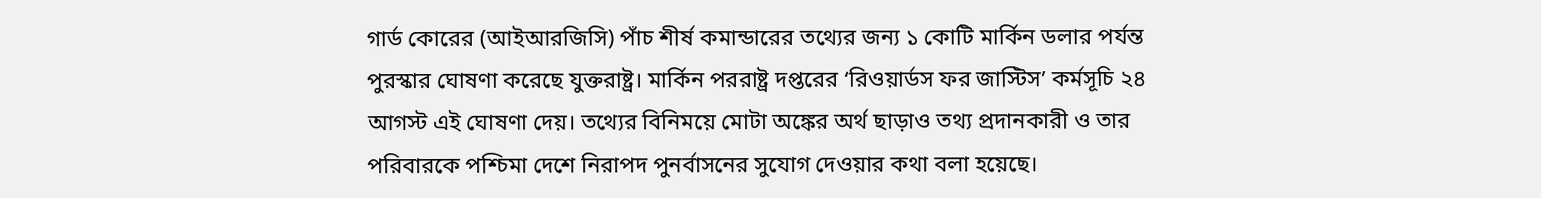গার্ড কোরের (আইআরজিসি) পাঁচ শীর্ষ কমান্ডারের তথ্যের জন্য ১ কোটি মার্কিন ডলার পর্যন্ত পুরস্কার ঘোষণা করেছে যুক্তরাষ্ট্র। মার্কিন পররাষ্ট্র দপ্তরের ‘রিওয়ার্ডস ফর জাস্টিস’ কর্মসূচি ২৪ আগস্ট এই ঘোষণা দেয়। তথ্যের বিনিময়ে মোটা অঙ্কের অর্থ ছাড়াও তথ্য প্রদানকারী ও তার পরিবারকে পশ্চিমা দেশে নিরাপদ পুনর্বাসনের সুযোগ দেওয়ার কথা বলা হয়েছে।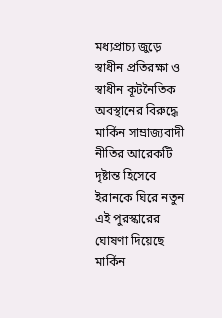মধ্যপ্রাচ্য জুড়ে স্বাধীন প্রতিরক্ষা ও স্বাধীন কূটনৈতিক অবস্থানের বিরুদ্ধে মার্কিন সাম্রাজ্যবাদী নীতির আরেকটি দৃষ্টান্ত হিসেবে ইরানকে ঘিরে নতুন এই পুরস্কারের ঘোষণা দিয়েছে মার্কিন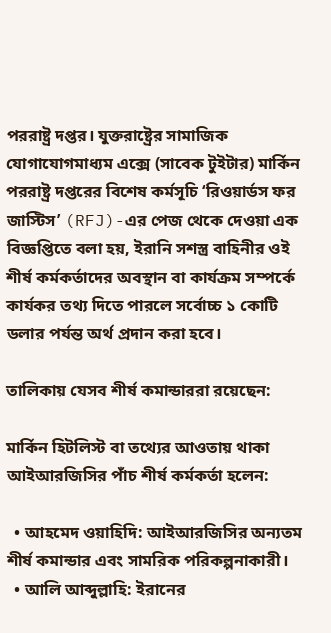পররাষ্ট্র দপ্তর। যুক্তরাষ্ট্রের সামাজিক যোগাযোগমাধ্যম এক্সে (সাবেক টুইটার) মার্কিন পররাষ্ট্র দপ্তরের বিশেষ কর্মসূচি ‘রিওয়ার্ডস ফর জাস্টিস’ (RFJ)-এর পেজ থেকে দেওয়া এক বিজ্ঞপ্তিতে বলা হয়, ইরানি সশস্ত্র বাহিনীর ওই শীর্ষ কর্মকর্তাদের অবস্থান বা কার্যক্রম সম্পর্কে কার্যকর তথ্য দিতে পারলে সর্বোচ্চ ১ কোটি ডলার পর্যন্ত অর্থ প্রদান করা হবে।

তালিকায় যেসব শীর্ষ কমান্ডাররা রয়েছেন:

মার্কিন হিটলিস্ট বা তথ্যের আওতায় থাকা আইআরজিসির পাঁচ শীর্ষ কর্মকর্তা হলেন:

  • আহমেদ ওয়াহিদি: আইআরজিসির অন্যতম শীর্ষ কমান্ডার এবং সামরিক পরিকল্পনাকারী।
  • আলি আব্দুল্লাহি: ইরানের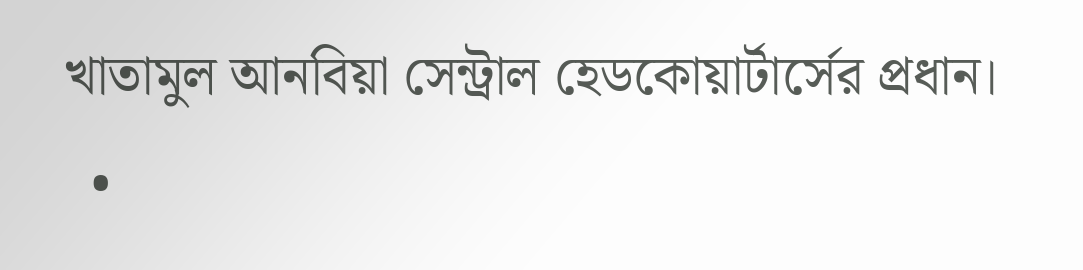খাতামুল আনবিয়া সেন্ট্রাল হেডকোয়ার্টার্সের প্রধান।
  •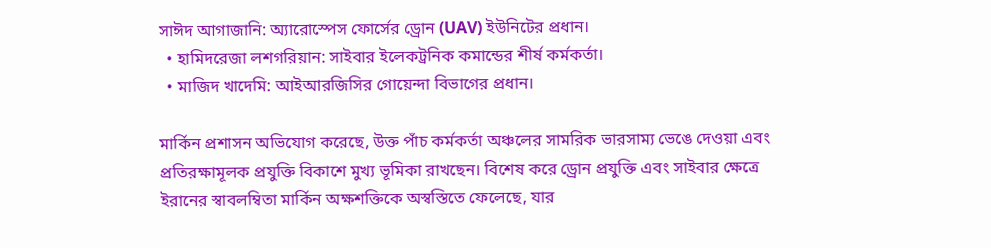সাঈদ আগাজানি: অ্যারোস্পেস ফোর্সের ড্রোন (UAV) ইউনিটের প্রধান।
  • হামিদরেজা লশগরিয়ান: সাইবার ইলেকট্রনিক কমান্ডের শীর্ষ কর্মকর্তা।
  • মাজিদ খাদেমি: আইআরজিসির গোয়েন্দা বিভাগের প্রধান।

মার্কিন প্রশাসন অভিযোগ করেছে, উক্ত পাঁচ কর্মকর্তা অঞ্চলের সামরিক ভারসাম্য ভেঙে দেওয়া এবং প্রতিরক্ষামূলক প্রযুক্তি বিকাশে মুখ্য ভূমিকা রাখছেন। বিশেষ করে ড্রোন প্রযুক্তি এবং সাইবার ক্ষেত্রে ইরানের স্বাবলম্বিতা মার্কিন অক্ষশক্তিকে অস্বস্তিতে ফেলেছে, যার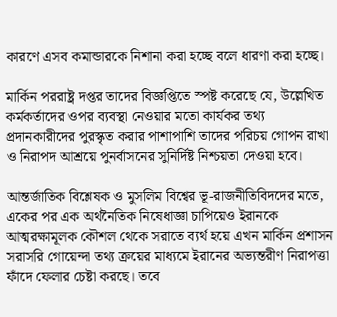কারণে এসব কমান্ডারকে নিশানা করা হচ্ছে বলে ধারণা করা হচ্ছে।

মার্কিন পররাষ্ট্র দপ্তর তাদের বিজ্ঞপ্তিতে স্পষ্ট করেছে যে, উল্লেখিত কর্মকর্তাদের ওপর ব্যবস্থা নেওয়ার মতো কার্যকর তথ্য প্রদানকারীদের পুরস্কৃত করার পাশাপাশি তাদের পরিচয় গোপন রাখা ও নিরাপদ আশ্রয়ে পুনর্বাসনের সুনির্দিষ্ট নিশ্চয়তা দেওয়া হবে।

আন্তর্জাতিক বিশ্লেষক ও মুসলিম বিশ্বের ভূ-রাজনীতিবিদদের মতে, একের পর এক অর্থনৈতিক নিষেধাজ্ঞা চাপিয়েও ইরানকে আত্মরক্ষামূলক কৌশল থেকে সরাতে ব্যর্থ হয়ে এখন মার্কিন প্রশাসন সরাসরি গোয়েন্দা তথ্য ক্রয়ের মাধ্যমে ইরানের অভ্যন্তরীণ নিরাপত্তা ফাঁদে ফেলার চেষ্টা করছে। তবে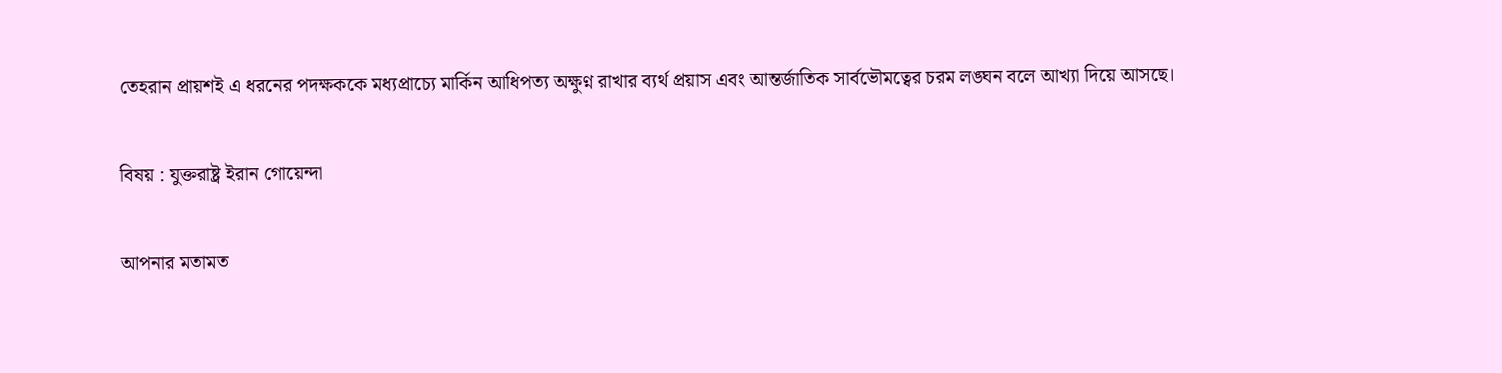তেহরান প্রায়শই এ ধরনের পদক্ষককে মধ্যপ্রাচ্যে মার্কিন আধিপত্য অক্ষুণ্ন রাখার ব্যর্থ প্রয়াস এবং আন্তর্জাতিক সার্বভৌমত্বের চরম লঙ্ঘন বলে আখ্যা দিয়ে আসছে।

বিষয় : যুক্তরাষ্ট্র ইরান গোয়েন্দা

আপনার মতামত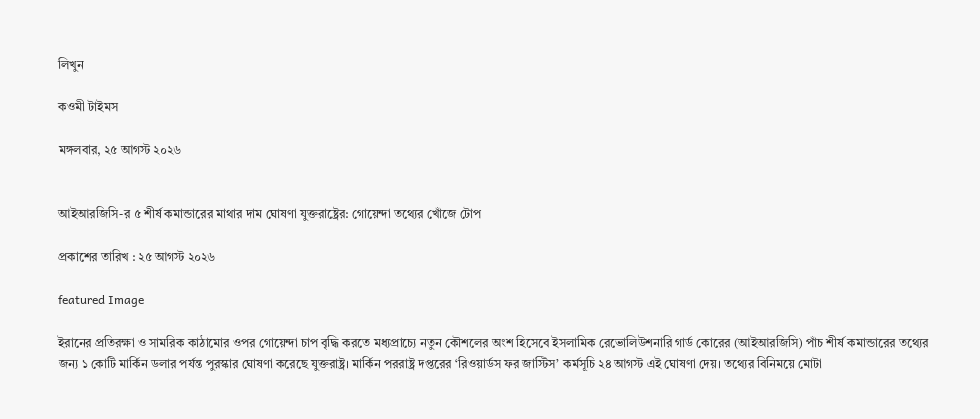লিখুন

কওমী টাইমস

মঙ্গলবার, ২৫ আগস্ট ২০২৬


আইআরজিসি-র ৫ শীর্ষ কমান্ডারের মাথার দাম ঘোষণা যুক্তরাষ্ট্রের: গোয়েন্দা তথ্যের খোঁজে টোপ

প্রকাশের তারিখ : ২৫ আগস্ট ২০২৬

featured Image

ইরানের প্রতিরক্ষা ও সামরিক কাঠামোর ওপর গোয়েন্দা চাপ বৃদ্ধি করতে মধ্যপ্রাচ্যে নতুন কৌশলের অংশ হিসেবে ইসলামিক রেভোলিউশনারি গার্ড কোরের (আইআরজিসি) পাঁচ শীর্ষ কমান্ডারের তথ্যের জন্য ১ কোটি মার্কিন ডলার পর্যন্ত পুরস্কার ঘোষণা করেছে যুক্তরাষ্ট্র। মার্কিন পররাষ্ট্র দপ্তরের ‘রিওয়ার্ডস ফর জাস্টিস’ কর্মসূচি ২৪ আগস্ট এই ঘোষণা দেয়। তথ্যের বিনিময়ে মোটা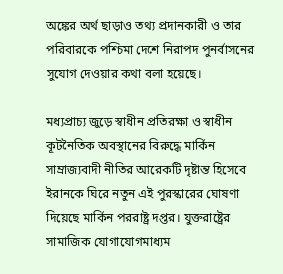অঙ্কের অর্থ ছাড়াও তথ্য প্রদানকারী ও তার পরিবারকে পশ্চিমা দেশে নিরাপদ পুনর্বাসনের সুযোগ দেওয়ার কথা বলা হয়েছে।

মধ্যপ্রাচ্য জুড়ে স্বাধীন প্রতিরক্ষা ও স্বাধীন কূটনৈতিক অবস্থানের বিরুদ্ধে মার্কিন সাম্রাজ্যবাদী নীতির আরেকটি দৃষ্টান্ত হিসেবে ইরানকে ঘিরে নতুন এই পুরস্কারের ঘোষণা দিয়েছে মার্কিন পররাষ্ট্র দপ্তর। যুক্তরাষ্ট্রের সামাজিক যোগাযোগমাধ্যম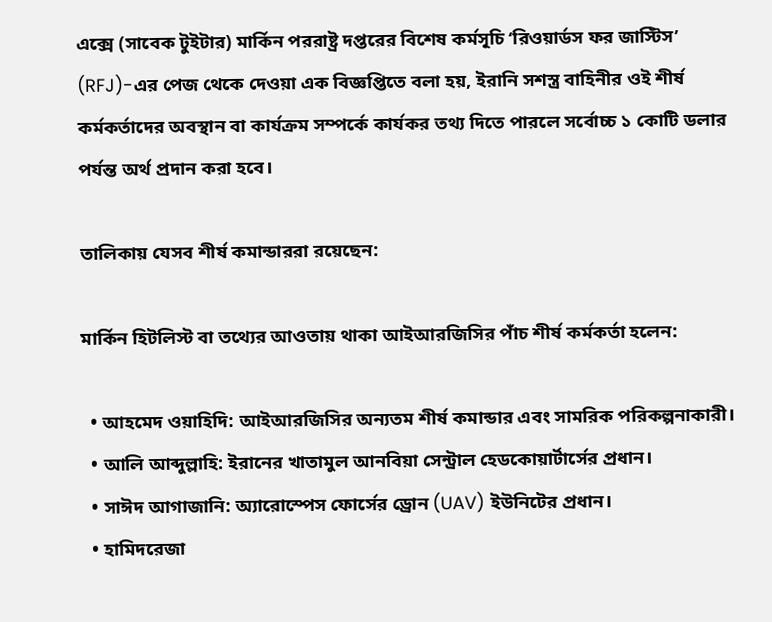এক্সে (সাবেক টুইটার) মার্কিন পররাষ্ট্র দপ্তরের বিশেষ কর্মসূচি ‘রিওয়ার্ডস ফর জাস্টিস’ (RFJ)-এর পেজ থেকে দেওয়া এক বিজ্ঞপ্তিতে বলা হয়, ইরানি সশস্ত্র বাহিনীর ওই শীর্ষ কর্মকর্তাদের অবস্থান বা কার্যক্রম সম্পর্কে কার্যকর তথ্য দিতে পারলে সর্বোচ্চ ১ কোটি ডলার পর্যন্ত অর্থ প্রদান করা হবে।

তালিকায় যেসব শীর্ষ কমান্ডাররা রয়েছেন:

মার্কিন হিটলিস্ট বা তথ্যের আওতায় থাকা আইআরজিসির পাঁচ শীর্ষ কর্মকর্তা হলেন:

  • আহমেদ ওয়াহিদি: আইআরজিসির অন্যতম শীর্ষ কমান্ডার এবং সামরিক পরিকল্পনাকারী।
  • আলি আব্দুল্লাহি: ইরানের খাতামুল আনবিয়া সেন্ট্রাল হেডকোয়ার্টার্সের প্রধান।
  • সাঈদ আগাজানি: অ্যারোস্পেস ফোর্সের ড্রোন (UAV) ইউনিটের প্রধান।
  • হামিদরেজা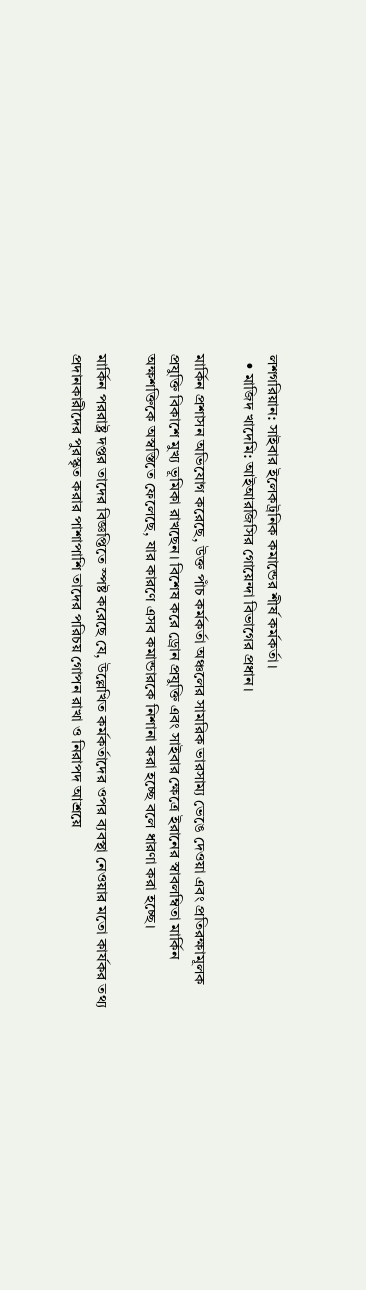লশগরিয়ান: সাইবার ইলেকট্রনিক কমান্ডের শীর্ষ কর্মকর্তা।
  • মাজিদ খাদেমি: আইআরজিসির গোয়েন্দা বিভাগের প্রধান।

মার্কিন প্রশাসন অভিযোগ করেছে, উক্ত পাঁচ কর্মকর্তা অঞ্চলের সামরিক ভারসাম্য ভেঙে দেওয়া এবং প্রতিরক্ষামূলক প্রযুক্তি বিকাশে মুখ্য ভূমিকা রাখছেন। বিশেষ করে ড্রোন প্রযুক্তি এবং সাইবার ক্ষেত্রে ইরানের স্বাবলম্বিতা মার্কিন অক্ষশক্তিকে অস্বস্তিতে ফেলেছে, যার কারণে এসব কমান্ডারকে নিশানা করা হচ্ছে বলে ধারণা করা হচ্ছে।

মার্কিন পররাষ্ট্র দপ্তর তাদের বিজ্ঞপ্তিতে স্পষ্ট করেছে যে, উল্লেখিত কর্মকর্তাদের ওপর ব্যবস্থা নেওয়ার মতো কার্যকর তথ্য প্রদানকারীদের পুরস্কৃত করার পাশাপাশি তাদের পরিচয় গোপন রাখা ও নিরাপদ আশ্রয়ে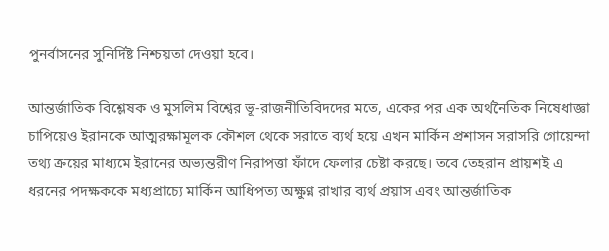পুনর্বাসনের সুনির্দিষ্ট নিশ্চয়তা দেওয়া হবে।

আন্তর্জাতিক বিশ্লেষক ও মুসলিম বিশ্বের ভূ-রাজনীতিবিদদের মতে, একের পর এক অর্থনৈতিক নিষেধাজ্ঞা চাপিয়েও ইরানকে আত্মরক্ষামূলক কৌশল থেকে সরাতে ব্যর্থ হয়ে এখন মার্কিন প্রশাসন সরাসরি গোয়েন্দা তথ্য ক্রয়ের মাধ্যমে ইরানের অভ্যন্তরীণ নিরাপত্তা ফাঁদে ফেলার চেষ্টা করছে। তবে তেহরান প্রায়শই এ ধরনের পদক্ষককে মধ্যপ্রাচ্যে মার্কিন আধিপত্য অক্ষুণ্ন রাখার ব্যর্থ প্রয়াস এবং আন্তর্জাতিক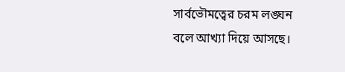সার্বভৌমত্বের চরম লঙ্ঘন বলে আখ্যা দিয়ে আসছে।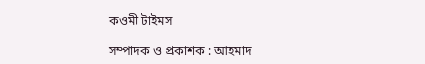কওমী টাইমস

সম্পাদক ও প্রকাশক : আহমাদ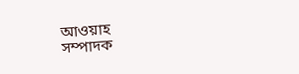আওয়াহ
সম্পাদক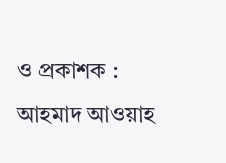ও প্রকাশক : আহমাদ আওয়াহ